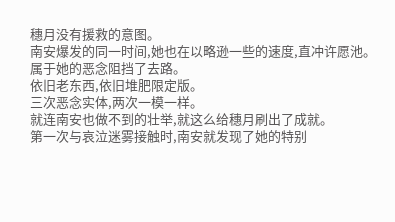穗月没有援救的意图。
南安爆发的同一时间,她也在以略逊一些的速度,直冲许愿池。
属于她的恶念阻挡了去路。
依旧老东西,依旧堆肥限定版。
三次恶念实体,两次一模一样。
就连南安也做不到的壮举,就这么给穗月刷出了成就。
第一次与哀泣迷雾接触时,南安就发现了她的特别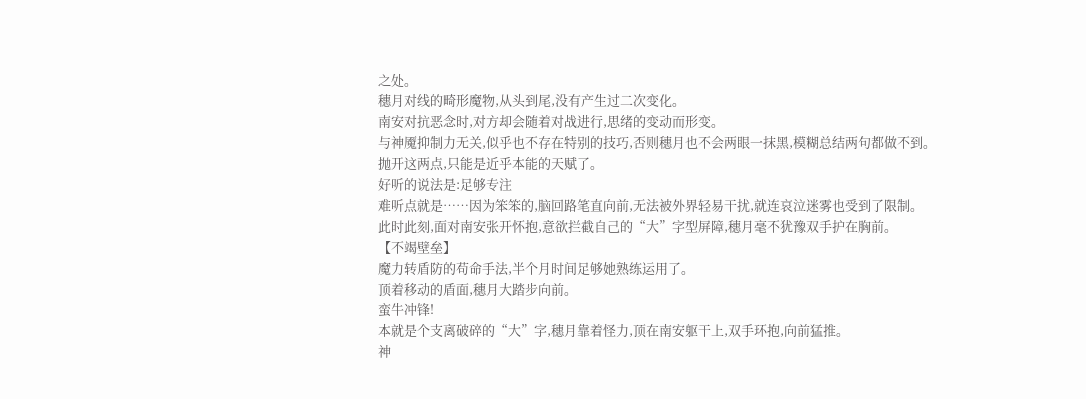之处。
穗月对线的畸形魔物,从头到尾,没有产生过二次变化。
南安对抗恶念时,对方却会随着对战进行,思绪的变动而形变。
与神魇抑制力无关,似乎也不存在特别的技巧,否则穗月也不会两眼一抹黑,模糊总结两句都做不到。
抛开这两点,只能是近乎本能的天赋了。
好听的说法是:足够专注
难听点就是……因为笨笨的,脑回路笔直向前,无法被外界轻易干扰,就连哀泣迷雾也受到了限制。
此时此刻,面对南安张开怀抱,意欲拦截自己的“大”字型屏障,穗月毫不犹豫双手护在胸前。
【不竭壁垒】
魔力转盾防的苟命手法,半个月时间足够她熟练运用了。
顶着移动的盾面,穗月大踏步向前。
蛮牛冲锋!
本就是个支离破碎的“大”字,穗月靠着怪力,顶在南安躯干上,双手环抱,向前猛推。
神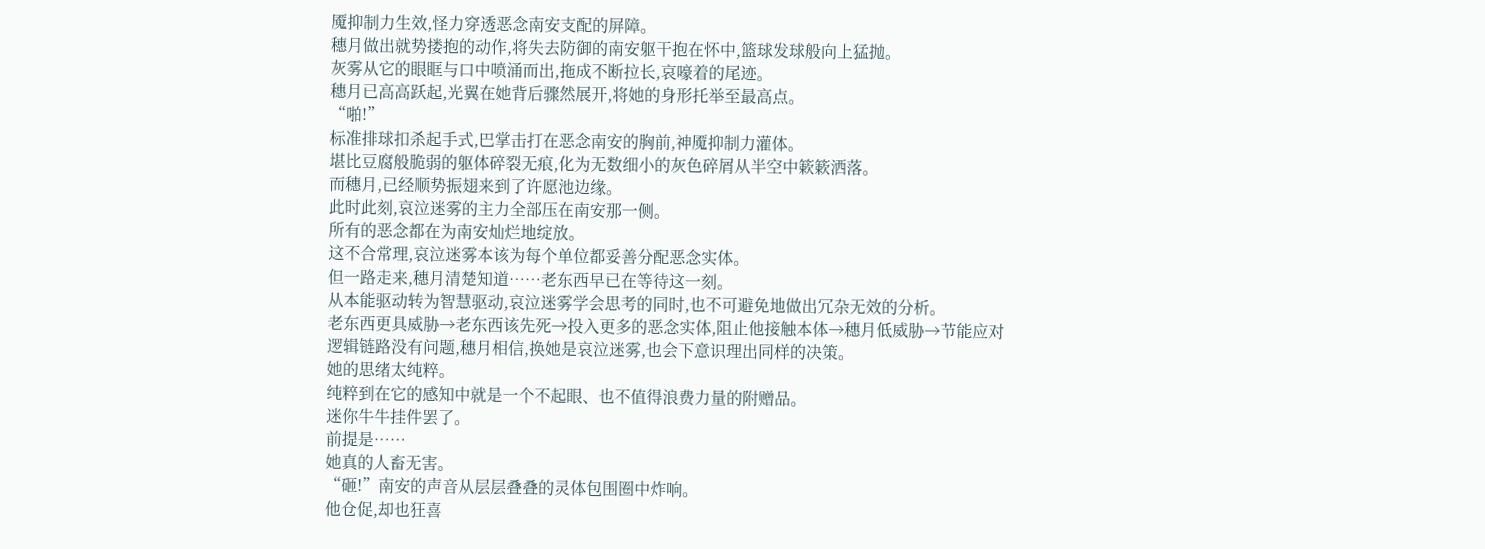魇抑制力生效,怪力穿透恶念南安支配的屏障。
穗月做出就势搂抱的动作,将失去防御的南安躯干抱在怀中,篮球发球般向上猛抛。
灰雾从它的眼眶与口中喷涌而出,拖成不断拉长,哀嚎着的尾迹。
穗月已高高跃起,光翼在她背后骤然展开,将她的身形托举至最高点。
“啪!”
标准排球扣杀起手式,巴掌击打在恶念南安的胸前,神魇抑制力灌体。
堪比豆腐般脆弱的躯体碎裂无痕,化为无数细小的灰色碎屑从半空中簌簌洒落。
而穗月,已经顺势振翅来到了许愿池边缘。
此时此刻,哀泣迷雾的主力全部压在南安那一侧。
所有的恶念都在为南安灿烂地绽放。
这不合常理,哀泣迷雾本该为每个单位都妥善分配恶念实体。
但一路走来,穗月清楚知道……老东西早已在等待这一刻。
从本能驱动转为智慧驱动,哀泣迷雾学会思考的同时,也不可避免地做出冗杂无效的分析。
老东西更具威胁→老东西该先死→投入更多的恶念实体,阻止他接触本体→穗月低威胁→节能应对
逻辑链路没有问题,穗月相信,换她是哀泣迷雾,也会下意识理出同样的决策。
她的思绪太纯粹。
纯粹到在它的感知中就是一个不起眼、也不值得浪费力量的附赠品。
迷你牛牛挂件罢了。
前提是……
她真的人畜无害。
“砸!”南安的声音从层层叠叠的灵体包围圈中炸响。
他仓促,却也狂喜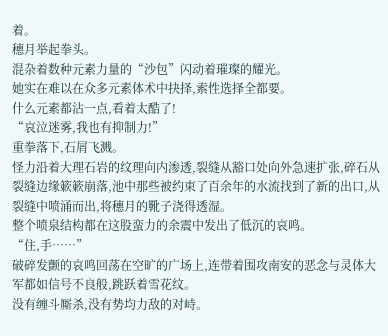着。
穗月举起拳头。
混杂着数种元素力量的“沙包”闪动着璀璨的耀光。
她实在难以在众多元素体术中抉择,索性选择全都要。
什么元素都沾一点,看着太酷了!
“哀泣迷雾,我也有抑制力!”
重拳落下,石屑飞溅。
怪力沿着大理石岩的纹理向内渗透,裂缝从豁口处向外急速扩张,碎石从裂缝边缘簌簌崩落,池中那些被约束了百余年的水流找到了新的出口,从裂缝中喷涌而出,将穗月的靴子浇得透湿。
整个喷泉结构都在这股蛮力的余震中发出了低沉的哀鸣。
“住,手……”
破碎发颤的哀鸣回荡在空旷的广场上,连带着围攻南安的恶念与灵体大军都如信号不良般,跳跃着雪花纹。
没有缠斗厮杀,没有势均力敌的对峙。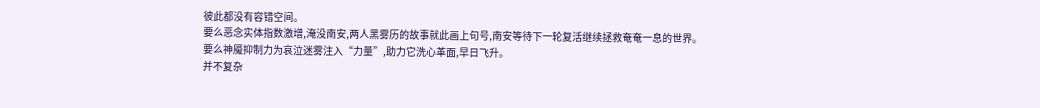彼此都没有容错空间。
要么恶念实体指数激增,淹没南安,两人黑雾历的故事就此画上句号,南安等待下一轮复活继续拯救奄奄一息的世界。
要么神魇抑制力为哀泣迷雾注入“力量”,助力它洗心革面,早日飞升。
并不复杂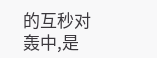的互秒对轰中,是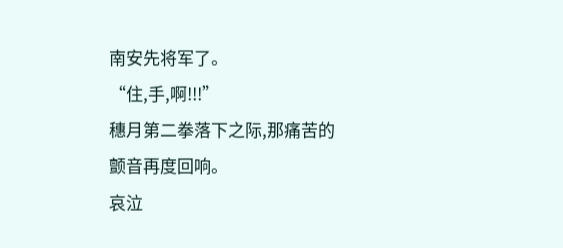南安先将军了。
“住,手,啊!!!”
穗月第二拳落下之际,那痛苦的颤音再度回响。
哀泣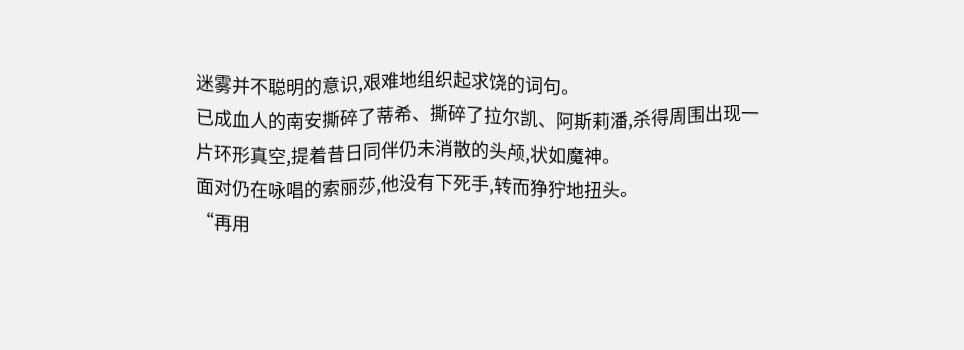迷雾并不聪明的意识,艰难地组织起求饶的词句。
已成血人的南安撕碎了蒂希、撕碎了拉尔凯、阿斯莉潘,杀得周围出现一片环形真空,提着昔日同伴仍未消散的头颅,状如魔神。
面对仍在咏唱的索丽莎,他没有下死手,转而狰狞地扭头。
“再用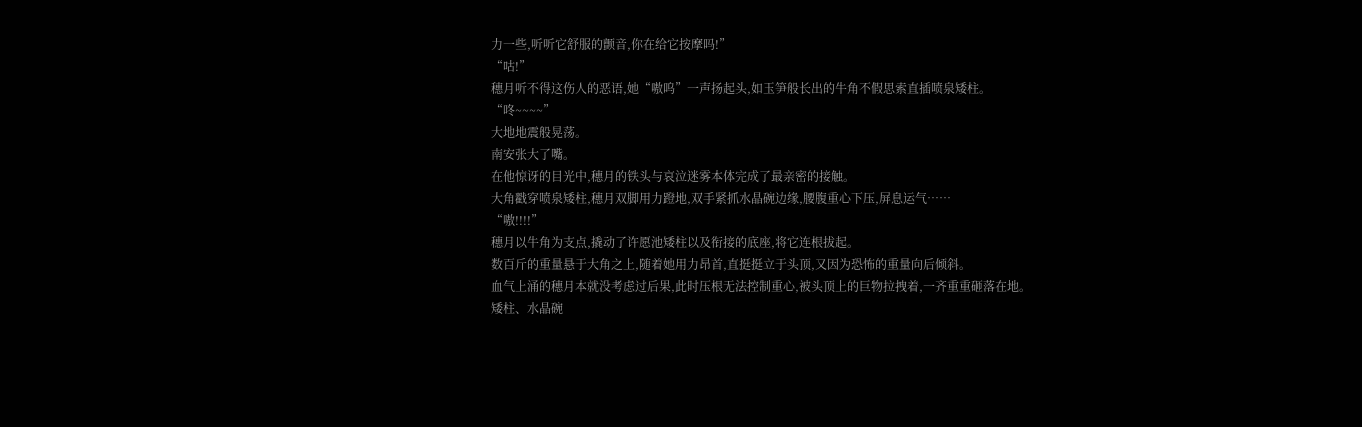力一些,听听它舒服的颤音,你在给它按摩吗!”
“咕!”
穗月听不得这伤人的恶语,她“嗷呜”一声扬起头,如玉笋般长出的牛角不假思索直插喷泉矮柱。
“咚~~~~”
大地地震般晃荡。
南安张大了嘴。
在他惊讶的目光中,穗月的铁头与哀泣迷雾本体完成了最亲密的接触。
大角戳穿喷泉矮柱,穗月双脚用力蹬地,双手紧抓水晶碗边缘,腰腹重心下压,屏息运气……
“嗷!!!!”
穗月以牛角为支点,撬动了许愿池矮柱以及衔接的底座,将它连根拔起。
数百斤的重量悬于大角之上,随着她用力昂首,直挺挺立于头顶,又因为恐怖的重量向后倾斜。
血气上涌的穗月本就没考虑过后果,此时压根无法控制重心,被头顶上的巨物拉拽着,一齐重重砸落在地。
矮柱、水晶碗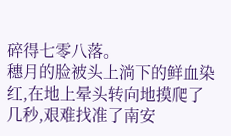碎得七零八落。
穗月的脸被头上淌下的鲜血染红,在地上晕头转向地摸爬了几秒,艰难找准了南安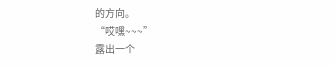的方向。
“哎嘿~~~”
露出一个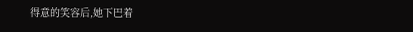得意的笑容后,她下巴着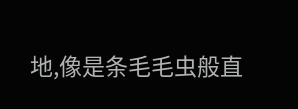地,像是条毛毛虫般直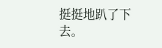挺挺地趴了下去。